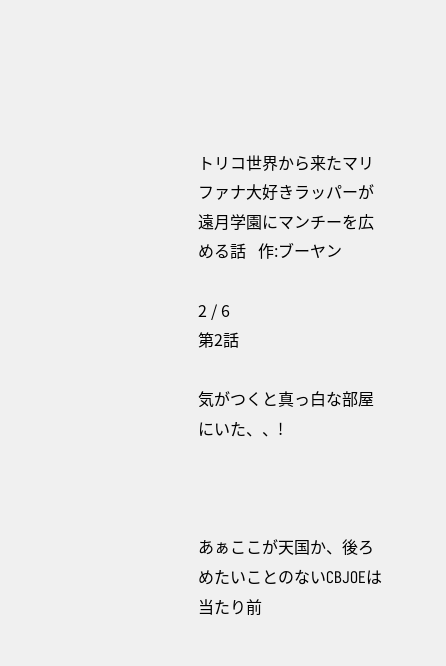トリコ世界から来たマリファナ大好きラッパーが遠月学園にマンチーを広める話   作:ブーヤン

2 / 6
第2話

気がつくと真っ白な部屋にいた、、!



あぁここが天国か、後ろめたいことのないCBJOEは当たり前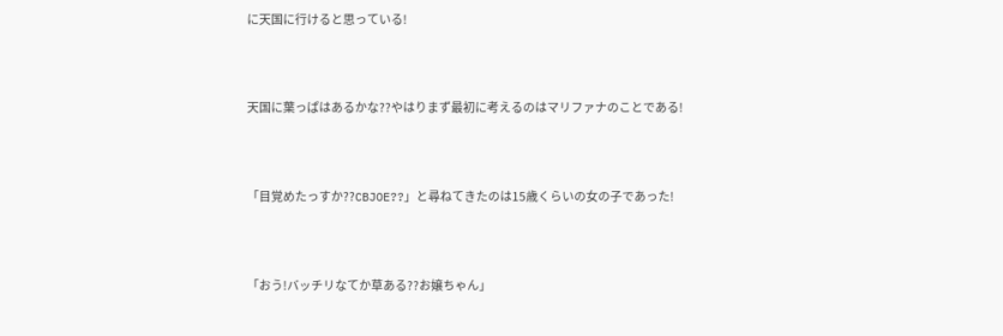に天国に行けると思っている!



天国に葉っぱはあるかな??やはりまず最初に考えるのはマリファナのことである!



「目覚めたっすか??CBJOE??」と尋ねてきたのは15歳くらいの女の子であった!



「おう!バッチリなてか草ある??お嬢ちゃん」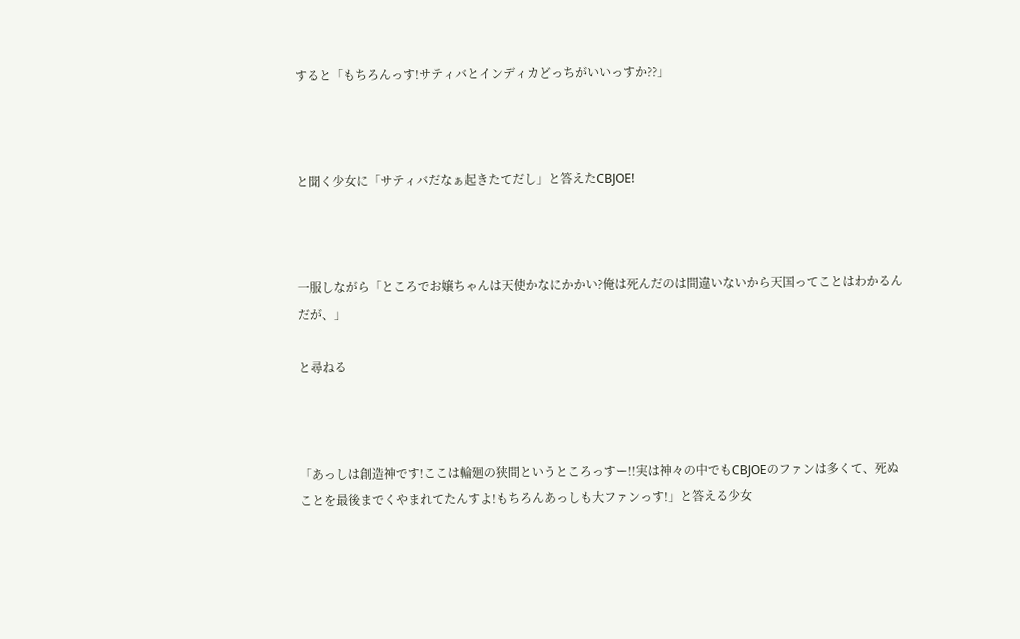すると「もちろんっす!サティバとインディカどっちがいいっすか??」



と聞く少女に「サティバだなぁ起きたてだし」と答えたCBJOE!



一服しながら「ところでお嬢ちゃんは天使かなにかかい?俺は死んだのは間違いないから天国ってことはわかるんだが、」

と尋ねる



「あっしは創造神です!ここは輪廻の狭間というところっすー!!実は神々の中でもCBJOEのファンは多くて、死ぬことを最後までくやまれてたんすよ!もちろんあっしも大ファンっす!」と答える少女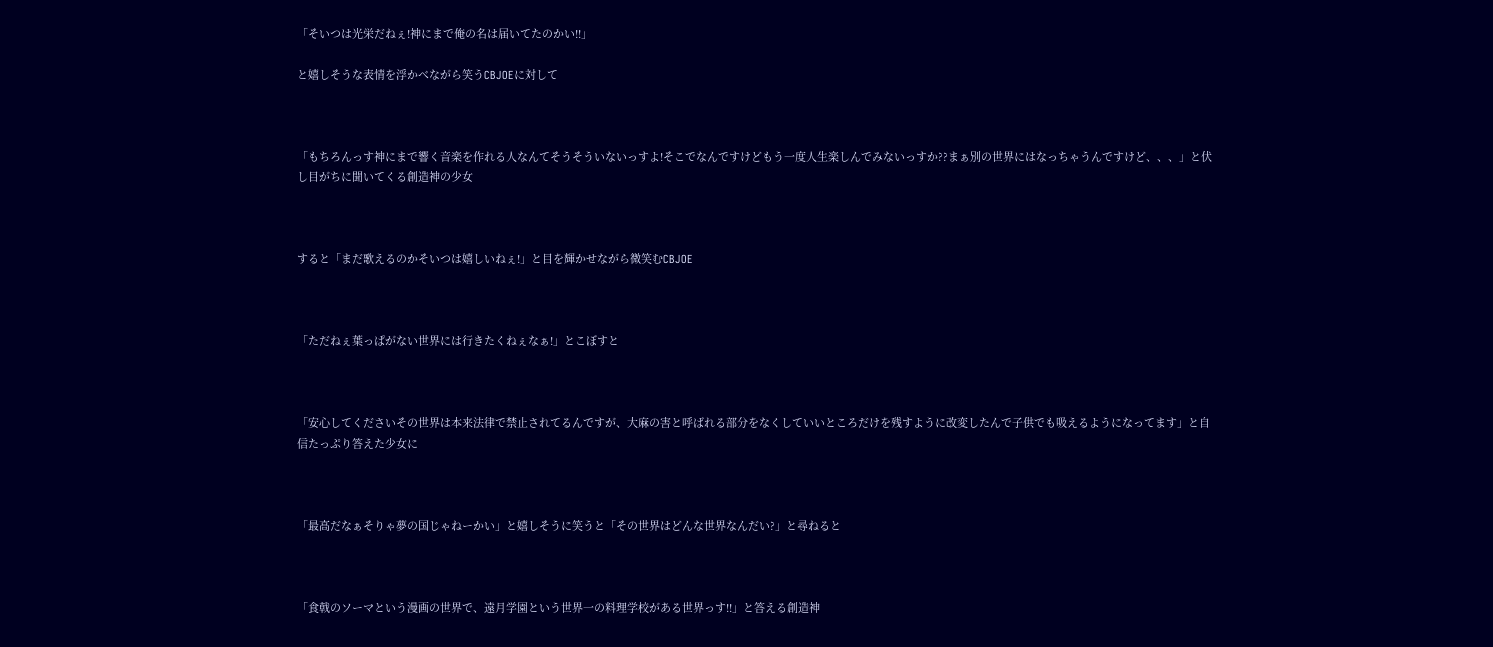「そいつは光栄だねぇ!神にまで俺の名は届いてたのかい!!」

と嬉しそうな表情を浮かべながら笑うCBJOEに対して



「もちろんっす神にまで響く音楽を作れる人なんてそうそういないっすよ!そこでなんですけどもう一度人生楽しんでみないっすか??まぁ別の世界にはなっちゃうんですけど、、、」と伏し目がちに聞いてくる創造神の少女



すると「まだ歌えるのかそいつは嬉しいねぇ!」と目を輝かせながら微笑むCBJOE



「ただねぇ葉っぱがない世界には行きたくねぇなぁ!」とこぼすと



「安心してくださいその世界は本来法律で禁止されてるんですが、大麻の害と呼ばれる部分をなくしていいところだけを残すように改変したんで子供でも吸えるようになってます」と自信たっぷり答えた少女に



「最高だなぁそりゃ夢の国じゃねーかい」と嬉しそうに笑うと「その世界はどんな世界なんだい?」と尋ねると



「食戟のソーマという漫画の世界で、遠月学園という世界一の料理学校がある世界っす!!」と答える創造神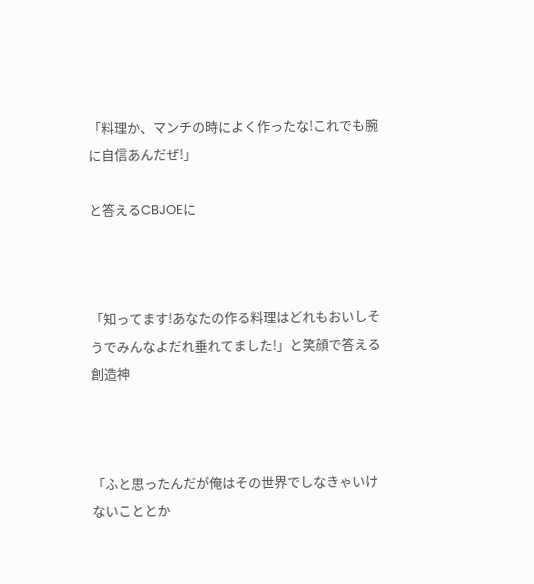「料理か、マンチの時によく作ったな!これでも腕に自信あんだぜ!」

と答えるCBJOEに



「知ってます!あなたの作る料理はどれもおいしそうでみんなよだれ垂れてました!」と笑顔で答える創造神



「ふと思ったんだが俺はその世界でしなきゃいけないこととか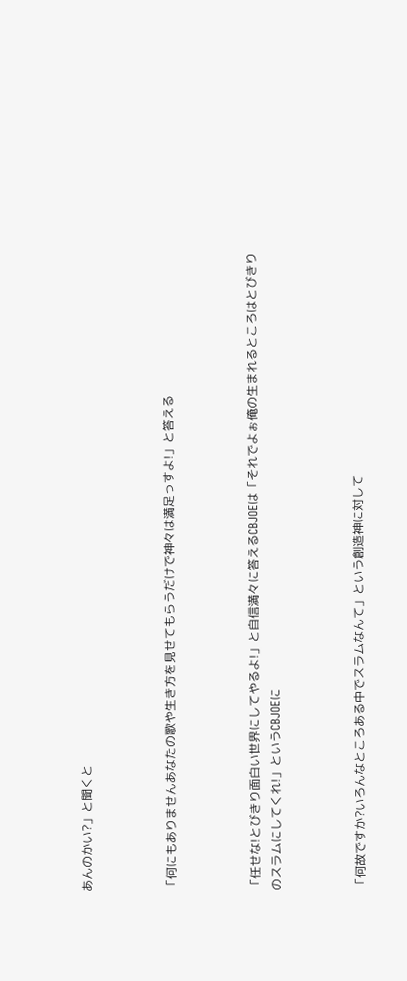あんのかい?」と聞くと



「何にもありませんあなたの歌や生き方を見せてもらうだけで神々は満足っすよ!」と答える



「任せな!とびきり面白い世界にしてやるよ!」と自信満々に答えるCBJOEは「それでよぉ俺の生まれるところはとびきりのスラムにしてくれ!」というCBJOEに



「何故ですか?いろんなところある中でスラムなんて」という創造神に対して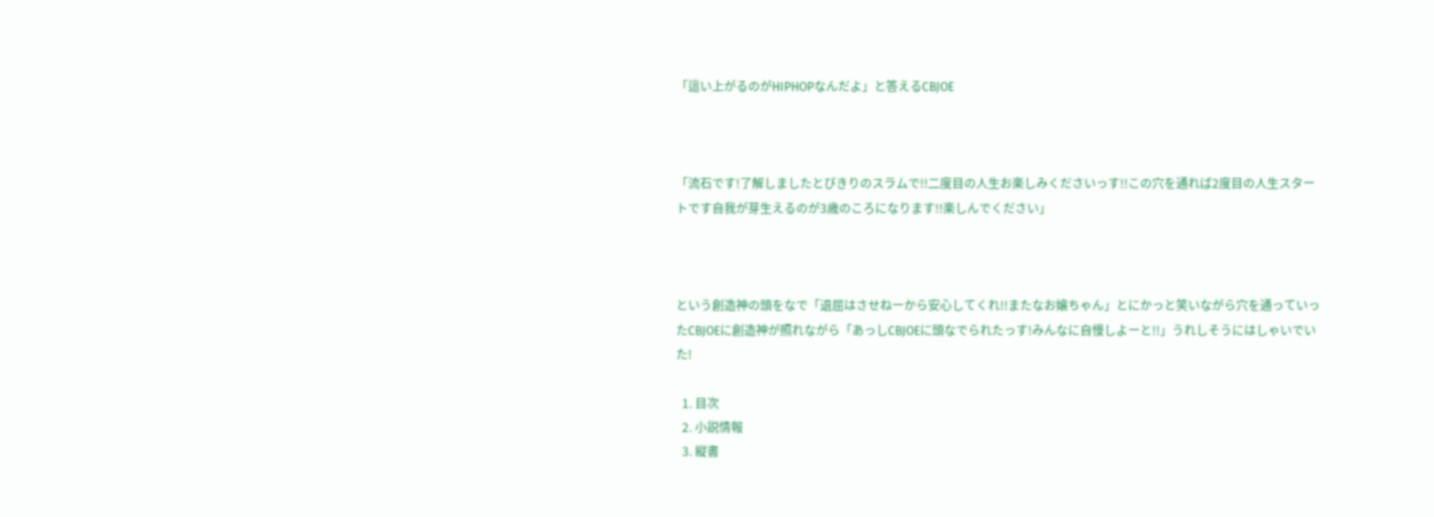「這い上がるのがHIPHOPなんだよ」と答えるCBJOE



「流石です!了解しましたとびきりのスラムで!!二度目の人生お楽しみくださいっす!!この穴を通れば2度目の人生スタートです自我が芽生えるのが3歳のころになります!!楽しんでください」



という創造神の頭をなで「退屈はさせねーから安心してくれ!!またなお嬢ちゃん」とにかっと笑いながら穴を通っていったCBJOEに創造神が照れながら「あっしCBJOEに頭なでられたっす!みんなに自慢しよーと!!」うれしそうにはしゃいでいた!

  1. 目次
  2. 小説情報
  3. 縦書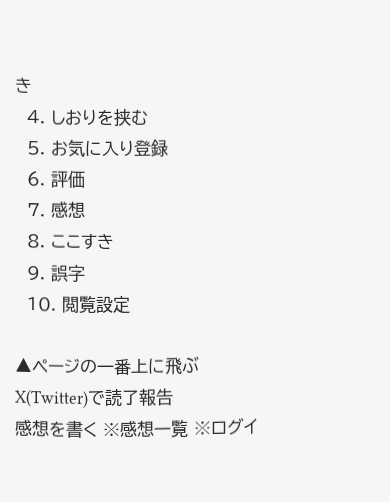き
  4. しおりを挟む
  5. お気に入り登録
  6. 評価
  7. 感想
  8. ここすき
  9. 誤字
  10. 閲覧設定

▲ページの一番上に飛ぶ
X(Twitter)で読了報告
感想を書く ※感想一覧 ※ログイ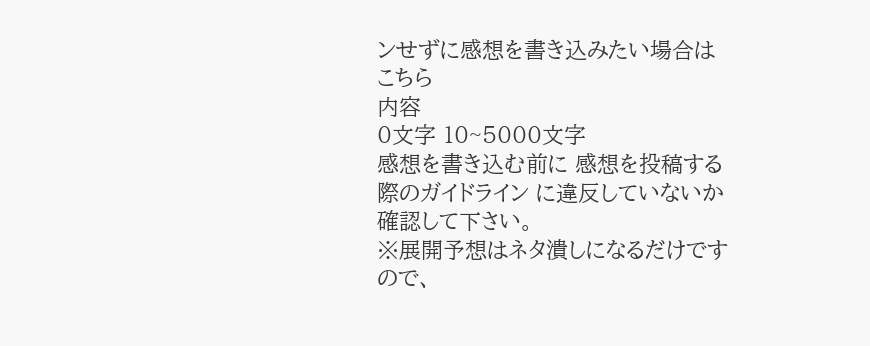ンせずに感想を書き込みたい場合はこちら
内容
0文字 10~5000文字
感想を書き込む前に 感想を投稿する際のガイドライン に違反していないか確認して下さい。
※展開予想はネタ潰しになるだけですので、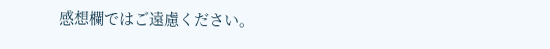感想欄ではご遠慮ください。